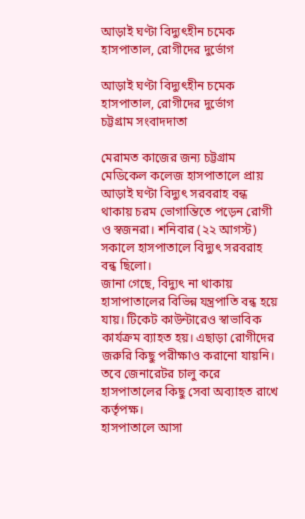আড়াই ঘণ্টা বিদ্যুৎহীন চমেক হাসপাতাল, রোগীদের দুর্ভোগ

আড়াই ঘণ্টা বিদ্যুৎহীন চমেক হাসপাতাল, রোগীদের দুর্ভোগ
চট্টগ্রাম সংবাদদাতা

মেরামত কাজের জন্য চট্টগ্রাম মেডিকেল কলেজ হাসপাতালে প্রায় আড়াই ঘণ্টা বিদ্যুৎ সরবরাহ বন্ধ থাকায় চরম ভোগান্তিতে পড়েন রোগী ও স্বজনরা। শনিবার (২২ আগস্ট) সকালে হাসপাতালে বিদ্যুৎ সরবরাহ বন্ধ ছিলো।
জানা গেছে, বিদ্যুৎ না থাকায় হাসাপাতালের বিভিন্ন যন্ত্রপাতি বন্ধ হয়ে যায়। টিকেট কাউন্টারেও স্বাভাবিক কার্যক্রম ব্যাহত হয়। এছাড়া রোগীদের জরুরি কিছু পরীক্ষাও করানো যায়নি। তবে জেনারেটর চালু করে হাসপাতালের কিছু সেবা অব্যাহত রাখে কর্তৃপক্ষ।
হাসপাতালে আসা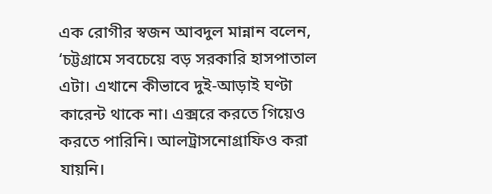এক রোগীর স্বজন আবদুল মান্নান বলেন, ‘চট্টগ্রামে সবচেয়ে বড় সরকারি হাসপাতাল এটা। এখানে কীভাবে দুই-আড়াই ঘণ্টা কারেন্ট থাকে না। এক্সরে করতে গিয়েও করতে পারিনি। আলট্রাসনোগ্রাফিও করা যায়নি।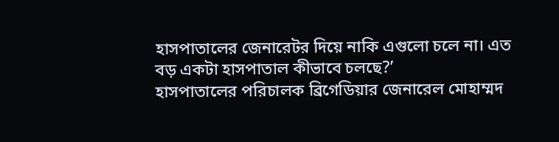হাসপাতালের জেনারেটর দিয়ে নাকি এগুলো চলে না। এত বড় একটা হাসপাতাল কীভাবে চলছে?’
হাসপাতালের পরিচালক ব্রিগেডিয়ার জেনারেল মোহাম্মদ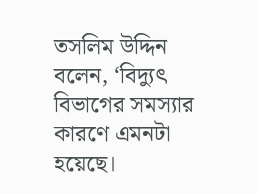তসলিম উদ্দিন বলেন, ‘বিদ্যুৎ বিভাগের সমস্যার কারণে এমনটা হয়েছে।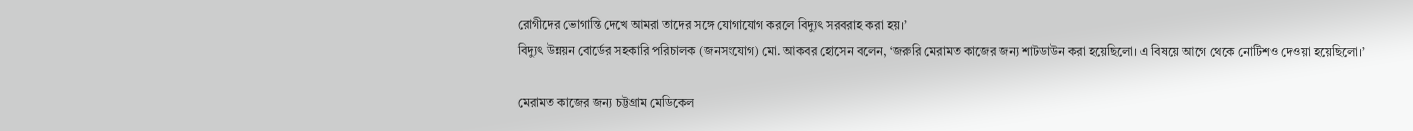রোগীদের ভোগান্তি দেখে আমরা তাদের সঙ্গে যোগাযোগ করলে বিদ্যুৎ সরবরাহ করা হয়।’
বিদ্যুৎ উন্নয়ন বোর্ডের সহকারি পরিচালক (জনসংযোগ) মো. আকবর হোসেন বলেন, ‘জরুরি মেরামত কাজের জন্য শাটডাউন করা হয়েছিলো। এ বিষয়ে আগে থেকে নোটিশও দেওয়া হয়েছিলো।’

মেরামত কাজের জন্য চট্টগ্রাম মেডিকেল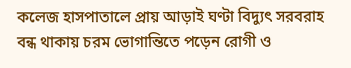কলেজ হাসপাতালে প্রায় আড়াই ঘণ্টা বিদ্যুৎ সরবরাহ বন্ধ থাকায় চরম ভোগান্তিতে পড়েন রোগী ও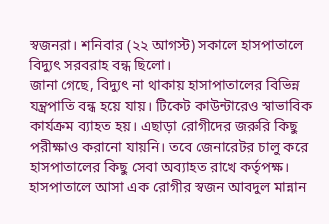স্বজনরা। শনিবার (২২ আগস্ট) সকালে হাসপাতালে বিদ্যুৎ সরবরাহ বন্ধ ছিলো।
জানা গেছে, বিদ্যুৎ না থাকায় হাসাপাতালের বিভিন্ন যন্ত্রপাতি বন্ধ হয়ে যায়। টিকেট কাউন্টারেও স্বাভাবিক কার্যক্রম ব্যাহত হয়। এছাড়া রোগীদের জরুরি কিছু পরীক্ষাও করানো যায়নি। তবে জেনারেটর চালু করে হাসপাতালের কিছু সেবা অব্যাহত রাখে কর্তৃপক্ষ।
হাসপাতালে আসা এক রোগীর স্বজন আবদুল মান্নান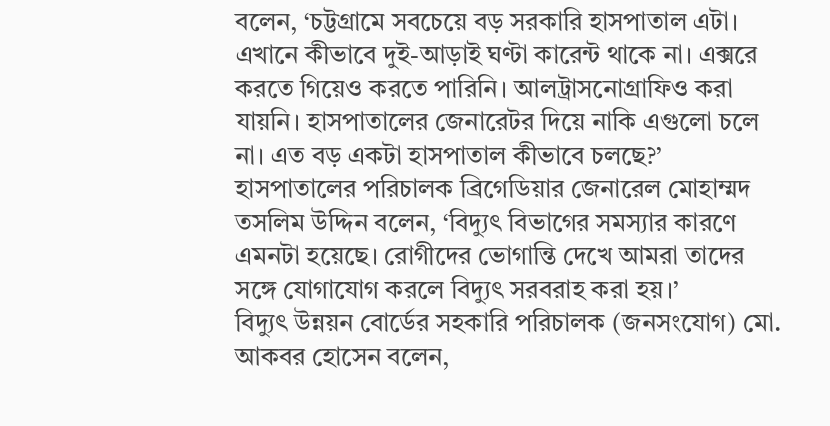বলেন, ‘চট্টগ্রামে সবচেয়ে বড় সরকারি হাসপাতাল এটা। এখানে কীভাবে দুই-আড়াই ঘণ্টা কারেন্ট থাকে না। এক্সরে করতে গিয়েও করতে পারিনি। আলট্রাসনোগ্রাফিও করা যায়নি। হাসপাতালের জেনারেটর দিয়ে নাকি এগুলো চলে না। এত বড় একটা হাসপাতাল কীভাবে চলছে?’
হাসপাতালের পরিচালক ব্রিগেডিয়ার জেনারেল মোহাম্মদ তসলিম উদ্দিন বলেন, ‘বিদ্যুৎ বিভাগের সমস্যার কারণে এমনটা হয়েছে। রোগীদের ভোগান্তি দেখে আমরা তাদের সঙ্গে যোগাযোগ করলে বিদ্যুৎ সরবরাহ করা হয়।’
বিদ্যুৎ উন্নয়ন বোর্ডের সহকারি পরিচালক (জনসংযোগ) মো. আকবর হোসেন বলেন,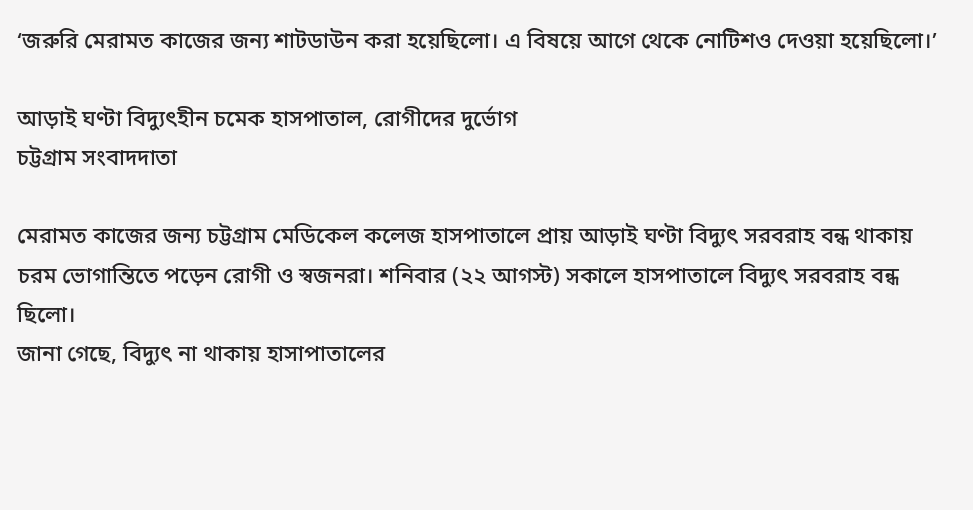‘জরুরি মেরামত কাজের জন্য শাটডাউন করা হয়েছিলো। এ বিষয়ে আগে থেকে নোটিশও দেওয়া হয়েছিলো।’

আড়াই ঘণ্টা বিদ্যুৎহীন চমেক হাসপাতাল, রোগীদের দুর্ভোগ
চট্টগ্রাম সংবাদদাতা

মেরামত কাজের জন্য চট্টগ্রাম মেডিকেল কলেজ হাসপাতালে প্রায় আড়াই ঘণ্টা বিদ্যুৎ সরবরাহ বন্ধ থাকায় চরম ভোগান্তিতে পড়েন রোগী ও স্বজনরা। শনিবার (২২ আগস্ট) সকালে হাসপাতালে বিদ্যুৎ সরবরাহ বন্ধ ছিলো।
জানা গেছে, বিদ্যুৎ না থাকায় হাসাপাতালের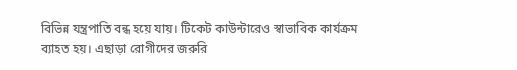বিভিন্ন যন্ত্রপাতি বন্ধ হয়ে যায়। টিকেট কাউন্টারেও স্বাভাবিক কার্যক্রম ব্যাহত হয়। এছাড়া রোগীদের জরুরি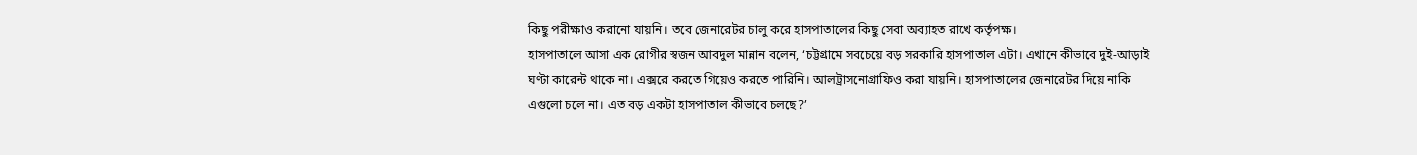কিছু পরীক্ষাও করানো যায়নি। তবে জেনারেটর চালু করে হাসপাতালের কিছু সেবা অব্যাহত রাখে কর্তৃপক্ষ।
হাসপাতালে আসা এক রোগীর স্বজন আবদুল মান্নান বলেন, ‘চট্টগ্রামে সবচেয়ে বড় সরকারি হাসপাতাল এটা। এখানে কীভাবে দুই-আড়াই ঘণ্টা কারেন্ট থাকে না। এক্সরে করতে গিয়েও করতে পারিনি। আলট্রাসনোগ্রাফিও করা যায়নি। হাসপাতালের জেনারেটর দিয়ে নাকি এগুলো চলে না। এত বড় একটা হাসপাতাল কীভাবে চলছে?’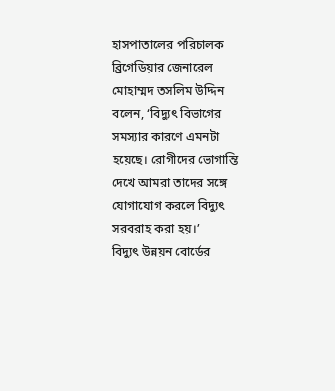হাসপাতালের পরিচালক ব্রিগেডিয়ার জেনারেল মোহাম্মদ তসলিম উদ্দিন বলেন, ‘বিদ্যুৎ বিভাগের সমস্যার কারণে এমনটা হয়েছে। রোগীদের ভোগান্তি দেখে আমরা তাদের সঙ্গে যোগাযোগ করলে বিদ্যুৎ সরবরাহ করা হয়।’
বিদ্যুৎ উন্নয়ন বোর্ডের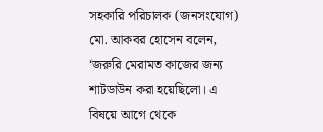সহকারি পরিচালক (জনসংযোগ) মো. আকবর হোসেন বলেন, ‘জরুরি মেরামত কাজের জন্য শাটডাউন করা হয়েছিলো। এ বিষয়ে আগে থেকে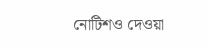নোটিশও দেওয়া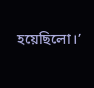হয়েছিলো।’